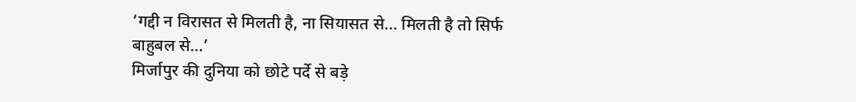‘गद्दी न विरासत से मिलती है, ना सियासत से… मिलती है तो सिर्फ बाहुबल से…’
मिर्जापुर की दुनिया को छोटे पर्दे से बड़े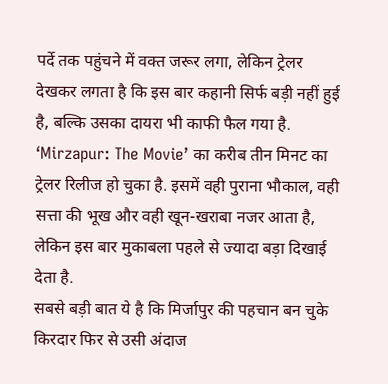पर्दे तक पहुंचने में वक्त जरूर लगा, लेकिन ट्रेलर देखकर लगता है कि इस बार कहानी सिर्फ बड़ी नहीं हुई है, बल्कि उसका दायरा भी काफी फैल गया है. ‘Mirzapur: The Movie’ का करीब तीन मिनट का ट्रेलर रिलीज हो चुका है. इसमें वही पुराना भौकाल, वही सत्ता की भूख और वही खून-खराबा नजर आता है, लेकिन इस बार मुकाबला पहले से ज्यादा बड़ा दिखाई देता है.
सबसे बड़ी बात ये है कि मिर्जापुर की पहचान बन चुके किरदार फिर से उसी अंदाज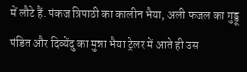में लौटे हैं. पंकज त्रिपाठी का कालीन भैया, अली फजल का गुड्डू पंडित और दिव्येंदु का मुन्ना भैया ट्रेलर में आते ही उस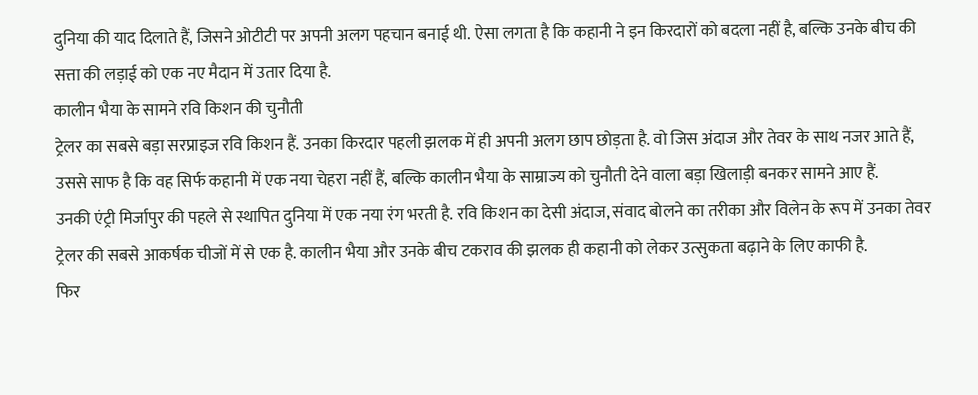दुनिया की याद दिलाते हैं, जिसने ओटीटी पर अपनी अलग पहचान बनाई थी. ऐसा लगता है कि कहानी ने इन किरदारों को बदला नहीं है, बल्कि उनके बीच की सत्ता की लड़ाई को एक नए मैदान में उतार दिया है.
कालीन भैया के सामने रवि किशन की चुनौती
ट्रेलर का सबसे बड़ा सरप्राइज रवि किशन हैं. उनका किरदार पहली झलक में ही अपनी अलग छाप छोड़ता है. वो जिस अंदाज और तेवर के साथ नजर आते हैं, उससे साफ है कि वह सिर्फ कहानी में एक नया चेहरा नहीं हैं, बल्कि कालीन भैया के साम्राज्य को चुनौती देने वाला बड़ा खिलाड़ी बनकर सामने आए हैं.
उनकी एंट्री मिर्जापुर की पहले से स्थापित दुनिया में एक नया रंग भरती है. रवि किशन का देसी अंदाज, संवाद बोलने का तरीका और विलेन के रूप में उनका तेवर ट्रेलर की सबसे आकर्षक चीजों में से एक है. कालीन भैया और उनके बीच टकराव की झलक ही कहानी को लेकर उत्सुकता बढ़ाने के लिए काफी है.
फिर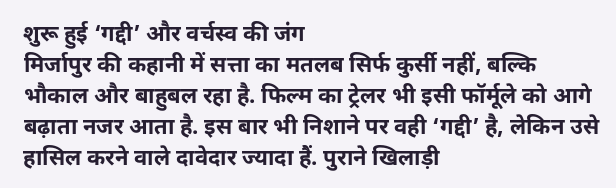शुरू हुई ‘गद्दी’ और वर्चस्व की जंग
मिर्जापुर की कहानी में सत्ता का मतलब सिर्फ कुर्सी नहीं, बल्कि भौकाल और बाहुबल रहा है. फिल्म का ट्रेलर भी इसी फॉर्मूले को आगे बढ़ाता नजर आता है. इस बार भी निशाने पर वही ‘गद्दी’ है, लेकिन उसे हासिल करने वाले दावेदार ज्यादा हैं. पुराने खिलाड़ी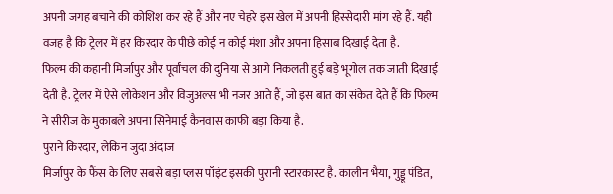अपनी जगह बचाने की कोशिश कर रहे हैं और नए चेहरे इस खेल में अपनी हिस्सेदारी मांग रहे हैं. यही वजह है कि ट्रेलर में हर किरदार के पीछे कोई न कोई मंशा और अपना हिसाब दिखाई देता है.
फिल्म की कहानी मिर्जापुर और पूर्वांचल की दुनिया से आगे निकलती हुई बड़े भूगोल तक जाती दिखाई देती है. ट्रेलर में ऐसे लोकेशन और विजुअल्स भी नजर आते हैं, जो इस बात का संकेत देते हैं कि फिल्म ने सीरीज के मुकाबले अपना सिनेमाई कैनवास काफी बड़ा किया है.
पुराने किरदार, लेकिन जुदा अंदाज
मिर्जापुर के फैंस के लिए सबसे बड़ा प्लस पॉइंट इसकी पुरानी स्टारकास्ट है. कालीन भैया, गुड्डू पंडित,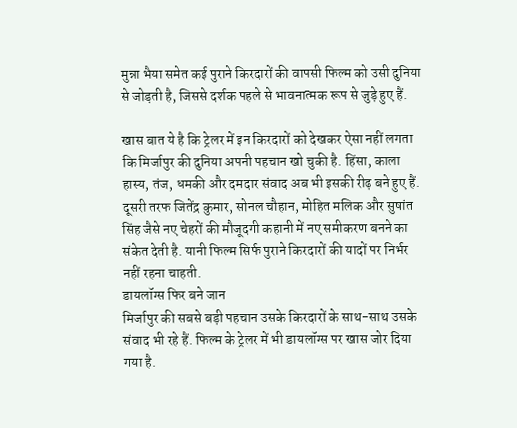मुन्ना भैया समेत कई पुराने किरदारों की वापसी फिल्म को उसी दुनिया से जोड़ती है, जिससे दर्शक पहले से भावनात्मक रूप से जुड़े हुए हैं.

खास बात ये है कि ट्रेलर में इन किरदारों को देखकर ऐसा नहीं लगता कि मिर्जापुर की दुनिया अपनी पहचान खो चुकी है. हिंसा, काला हास्य, तंज, धमकी और दमदार संवाद अब भी इसकी रीढ़ बने हुए हैं.
दूसरी तरफ जितेंद्र कुमार, सोनल चौहान, मोहित मलिक और सुषांत सिंह जैसे नए चेहरों की मौजूदगी कहानी में नए समीकरण बनने का संकेत देती है. यानी फिल्म सिर्फ पुराने किरदारों की यादों पर निर्भर नहीं रहना चाहती.
डायलॉग्स फिर बने जान
मिर्जापुर की सबसे बड़ी पहचान उसके किरदारों के साथ-साथ उसके संवाद भी रहे हैं. फिल्म के ट्रेलर में भी डायलॉग्स पर खास जोर दिया गया है.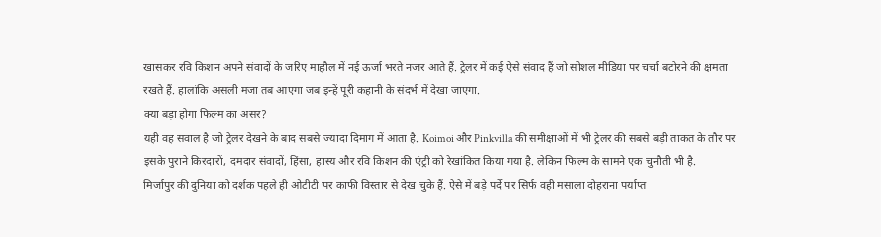खासकर रवि किशन अपने संवादों के जरिए माहौल में नई ऊर्जा भरते नजर आते हैं. ट्रेलर में कई ऐसे संवाद हैं जो सोशल मीडिया पर चर्चा बटोरने की क्षमता रखते हैं. हालांकि असली मजा तब आएगा जब इन्हें पूरी कहानी के संदर्भ में देखा जाएगा.
क्या बड़ा होगा फिल्म का असर?
यही वह सवाल है जो ट्रेलर देखने के बाद सबसे ज्यादा दिमाग में आता है. Koimoi और Pinkvilla की समीक्षाओं में भी ट्रेलर की सबसे बड़ी ताकत के तौर पर इसके पुराने किरदारों, दमदार संवादों, हिंसा, हास्य और रवि किशन की एंट्री को रेखांकित किया गया है. लेकिन फिल्म के सामने एक चुनौती भी है.
मिर्जापुर की दुनिया को दर्शक पहले ही ओटीटी पर काफी विस्तार से देख चुके हैं. ऐसे में बड़े पर्दे पर सिर्फ वही मसाला दोहराना पर्याप्त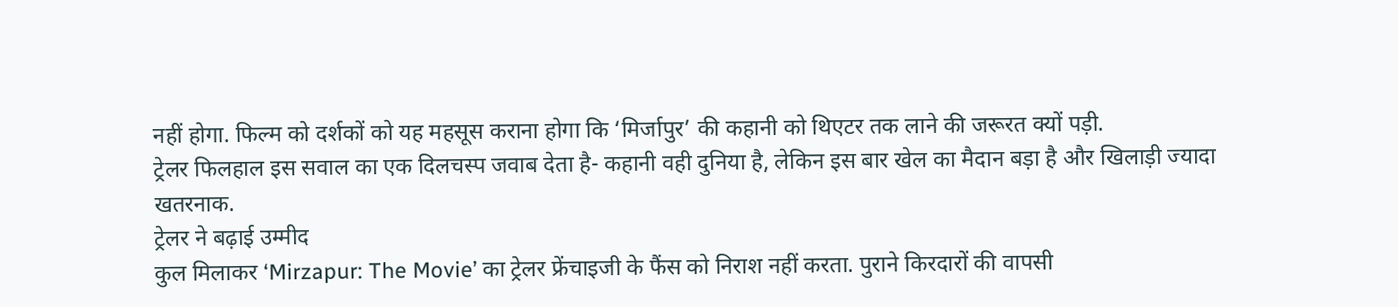नहीं होगा. फिल्म को दर्शकों को यह महसूस कराना होगा कि ‘मिर्जापुर’ की कहानी को थिएटर तक लाने की जरूरत क्यों पड़ी.
ट्रेलर फिलहाल इस सवाल का एक दिलचस्प जवाब देता है- कहानी वही दुनिया है, लेकिन इस बार खेल का मैदान बड़ा है और खिलाड़ी ज्यादा खतरनाक.
ट्रेलर ने बढ़ाई उम्मीद
कुल मिलाकर ‘Mirzapur: The Movie’ का ट्रेलर फ्रेंचाइजी के फैंस को निराश नहीं करता. पुराने किरदारों की वापसी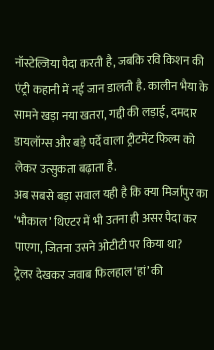नॉस्टेल्जिया पैदा करती है, जबकि रवि किशन की एंट्री कहानी में नई जान डालती है. कालीन भैया के सामने खड़ा नया खतरा, गद्दी की लड़ाई, दमदार डायलॉग्स और बड़े पर्दे वाला ट्रीटमेंट फिल्म को लेकर उत्सुकता बढ़ाता है.
अब सबसे बड़ा सवाल यही है कि क्या मिर्जापुर का ‘भौकाल’ थिएटर में भी उतना ही असर पैदा कर पाएगा, जितना उसने ओटीटी पर किया था?
ट्रेलर देखकर जवाब फिलहाल ‘हां’ की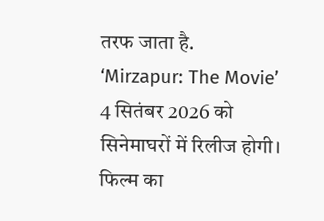तरफ जाता है.
‘Mirzapur: The Movie’ 4 सितंबर 2026 को सिनेमाघरों में रिलीज होगी। फिल्म का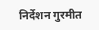निर्देशन गुरमीत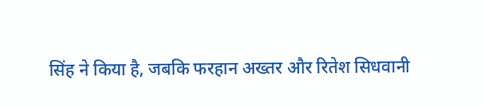सिंह ने किया है, जबकि फरहान अख्तर और रितेश सिधवानी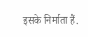इसके निर्माता हैं.